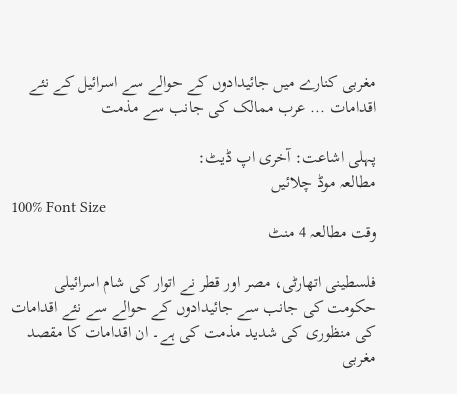مغربی کنارے میں جائیدادوں کے حوالے سے اسرائیل کے نئے اقدامات ... عرب ممالک کی جانب سے مذمت

پہلی اشاعت: آخری اپ ڈیٹ:
مطالعہ موڈ چلائیں
100% Font Size
وقت مطالعہ 4 منٹ

فلسطینی اتھارٹی، مصر اور قطر نے اتوار کی شام اسرائیلی حکومت کی جانب سے جائیدادوں کے حوالے سے نئے اقدامات کی منظوری کی شدید مذمت کی ہے۔ ان اقدامات کا مقصد مغربی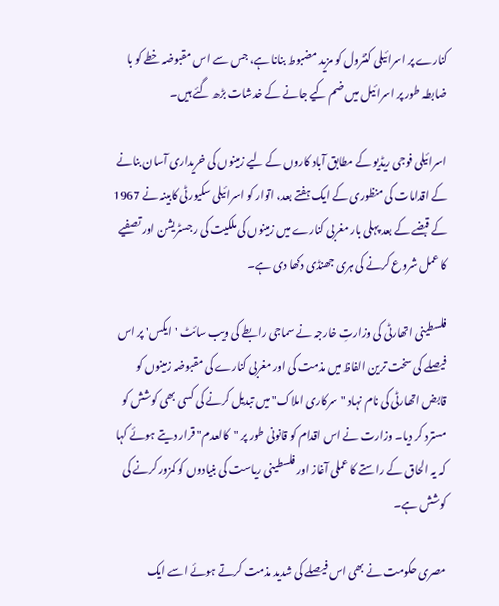کنارے پر اسرائیلی کنٹرول کو مزید مضبوط بنانا ہے، جس سے اس مقبوضہ خطے کو با ضابطہ طور پر اسرائیل میں ضم کیے جانے کے خدشات بڑھ گئے ہیں۔

اسرائیلی فوجی ریڈیو کے مطابق آباد کاروں کے لیے زمینوں کی خریداری آسان بنانے کے اقدامات کی منظوری کے ایک ہفتے بعد، اتوار کو اسرائیلی سکیورٹی کابینہ نے 1967 کے قبضے کے بعد پہلی بار مغربی کنارے میں زمینوں کی ملکیت کی رجسٹریشن اور تصفیے کا عمل شروع کرنے کی ہری جھنڈی دکھا دی ہے۔

فلسطینی اتھارٹی کی وزارتِ خارجہ نے سماجی رابطے کی ویب سائٹ 'ایکس' پر اس فیصلے کی سخت ترین الفاظ میں مذمت کی اور مغربی کنارے کی مقبوضہ زمینوں کو قابض اتھارٹی کی نام نہاد "سرکاری املاک" میں تبدیل کرنے کی کسی بھی کوشش کو مسترد کر دیا۔ وزارت نے اس اقدام کو قانونی طور پر "کالعدم" قرار دیتے ہوئے کہا کہ یہ الحاق کے راستے کا عملی آغاز اور فلسطینی ریاست کی بنیادوں کو کمزور کرنے کی کوشش ہے۔

مصری حکومت نے بھی اس فیصلے کی شدید مذمت کرتے ہوئے اسے ایک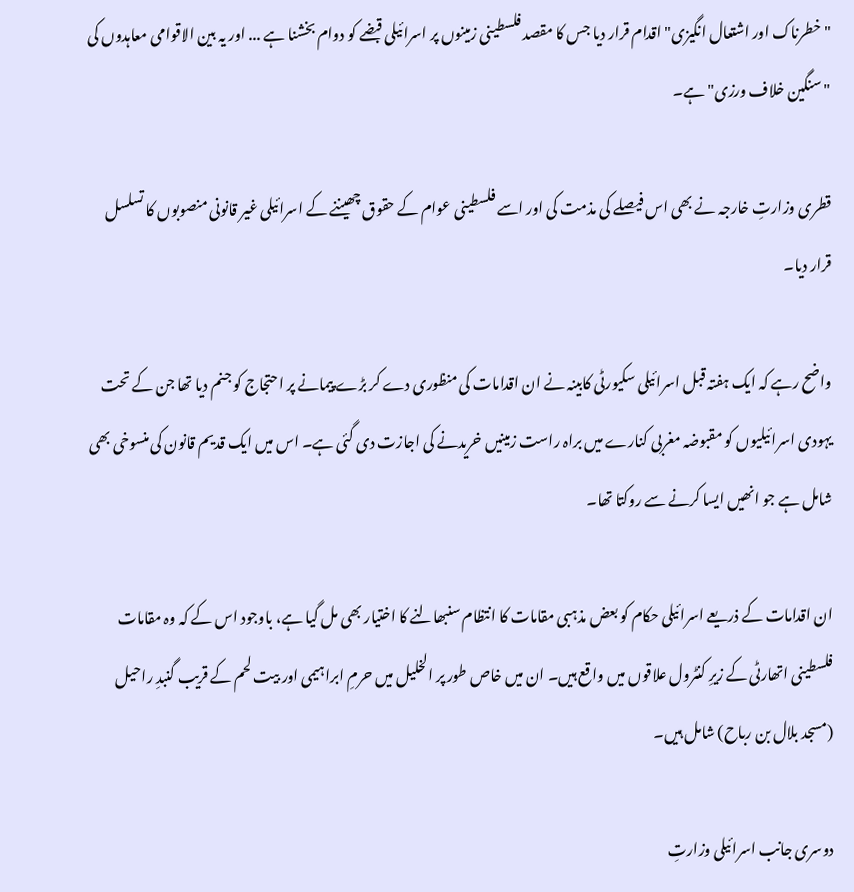"خطرناک اور اشتعال انگیزی" اقدام قرار دیا جس کا مقصد فلسطینی زمینوں پر اسرائیلی قبضے کو دوام بخشنا ہے ... اور یہ بین الاقوامی معاہدوں کی "سنگین خلاف ورزی" ہے۔

قطری وزارتِ خارجہ نے بھی اس فیصلے کی مذمت کی اور اسے فلسطینی عوام کے حقوق چھیننے کے اسرائیلی غیر قانونی منصوبوں کا تسلسل قرار دیا۔

واضح رہے کہ ایک ہفتہ قبل اسرائیلی سکیورٹی کابینہ نے ان اقدامات کی منظوری دے کر بڑے پیمانے پر احتجاج کو جنم دیا تھا جن کے تحت یہودی اسرائیلیوں کو مقبوضہ مغربی کنارے میں براہ راست زمینیں خریدنے کی اجازت دی گئی ہے۔ اس میں ایک قدیم قانون کی منسوخی بھی شامل ہے جو انھیں ایسا کرنے سے روکتا تھا۔

ان اقدامات کے ذریعے اسرائیلی حکام کو بعض مذہبی مقامات کا انتظام سنبھالنے کا اختیار بھی مل گیا ہے، باوجود اس کے کہ وہ مقامات فلسطینی اتھارٹی کے زیرِ کنٹرول علاقوں میں واقع ہیں۔ ان میں خاص طور پر الخلیل میں حرمِ ابراہیمی اور بیت لحم کے قریب گنبدِ راحیل (مسجد بلال بن رباح) شامل ہیں۔

دوسری جانب اسرائیلی وزارتِ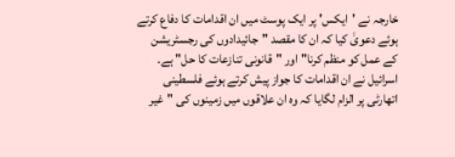خارجہ نے 'ایکس' پر ایک پوسٹ میں ان اقدامات کا دفاع کرتے ہوئے دعویٰ کیا کہ ان کا مقصد "جائیدادوں کی رجسٹریشن کے عمل کو منظم کرنا" اور "قانونی تنازعات کا حل" ہے۔ اسرائیل نے ان اقدامات کا جواز پیش کرتے ہوئے فلسطینی اتھارٹی پر الزام لگایا کہ وہ ان علاقوں میں زمینوں کی "غیر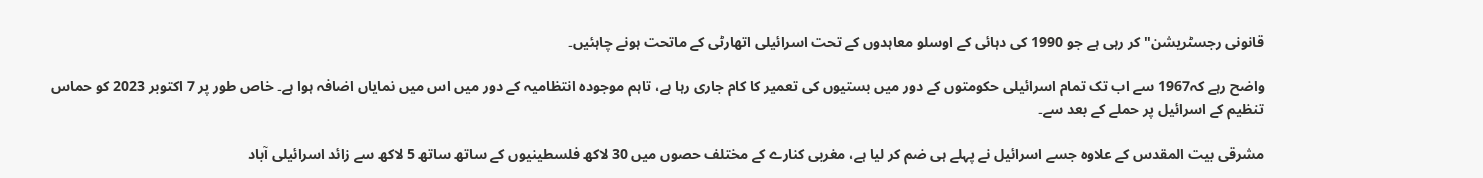قانونی رجسٹریشن" کر رہی ہے جو 1990 کی دہائی کے اوسلو معاہدوں کے تحت اسرائیلی اتھارٹی کے ماتحت ہونے چاہئیں۔

واضح رہے کہ1967 سے اب تک تمام اسرائیلی حکومتوں کے دور میں بستیوں کی تعمیر کا کام جاری رہا ہے، تاہم موجودہ انتظامیہ کے دور میں اس میں نمایاں اضافہ ہوا ہے۔ خاص طور پر 7 اکتوبر 2023 کو حماس تنظیم کے اسرائیل پر حملے کے بعد سے۔

مشرقی بیت المقدس کے علاوہ جسے اسرائیل نے پہلے ہی ضم کر لیا ہے، مغربی کنارے کے مختلف حصوں میں 30 لاکھ فلسطینیوں کے ساتھ ساتھ 5 لاکھ سے زائد اسرائیلی آباد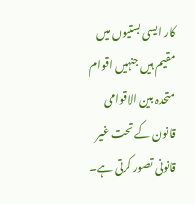کار ایسی بستیوں میں مقیم ہیں جنہیں اقوام متحدہ بین الاقوامی قانون کے تحت غیر قانونی تصور کرتی ہے۔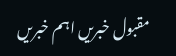مقبول خبریں اہم خبریں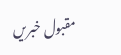مقبول خبریں